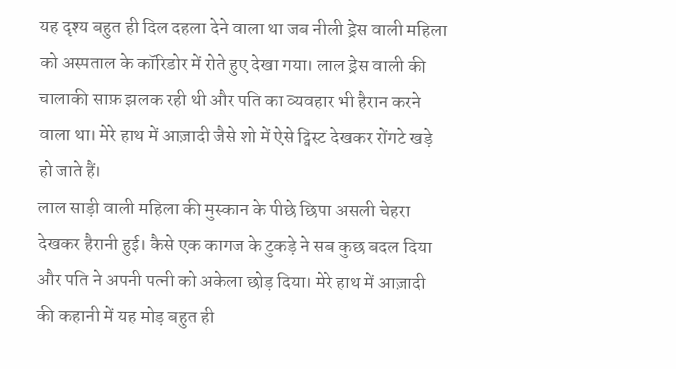यह दृश्य बहुत ही दिल दहला देने वाला था जब नीली ड्रेस वाली महिला को अस्पताल के कॉरिडोर में रोते हुए देखा गया। लाल ड्रेस वाली की चालाकी साफ़ झलक रही थी और पति का व्यवहार भी हैरान करने वाला था। मेरे हाथ में आज़ादी जैसे शो में ऐसे ट्विस्ट देखकर रोंगटे खड़े हो जाते हैं।
लाल साड़ी वाली महिला की मुस्कान के पीछे छिपा असली चेहरा देखकर हैरानी हुई। कैसे एक कागज के टुकड़े ने सब कुछ बदल दिया और पति ने अपनी पत्नी को अकेला छोड़ दिया। मेरे हाथ में आज़ादी की कहानी में यह मोड़ बहुत ही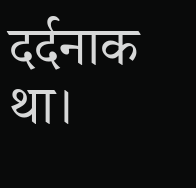दर्दनाक था।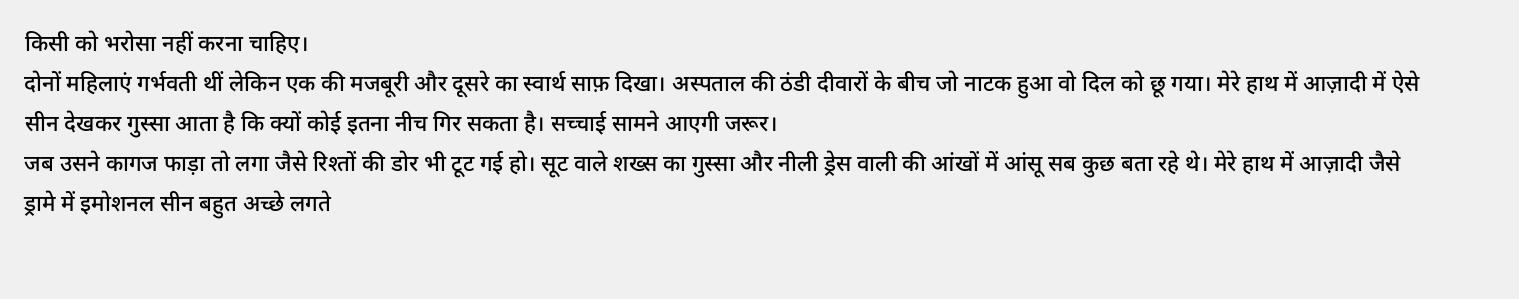किसी को भरोसा नहीं करना चाहिए।
दोनों महिलाएं गर्भवती थीं लेकिन एक की मजबूरी और दूसरे का स्वार्थ साफ़ दिखा। अस्पताल की ठंडी दीवारों के बीच जो नाटक हुआ वो दिल को छू गया। मेरे हाथ में आज़ादी में ऐसे सीन देखकर गुस्सा आता है कि क्यों कोई इतना नीच गिर सकता है। सच्चाई सामने आएगी जरूर।
जब उसने कागज फाड़ा तो लगा जैसे रिश्तों की डोर भी टूट गई हो। सूट वाले शख्स का गुस्सा और नीली ड्रेस वाली की आंखों में आंसू सब कुछ बता रहे थे। मेरे हाथ में आज़ादी जैसे ड्रामे में इमोशनल सीन बहुत अच्छे लगते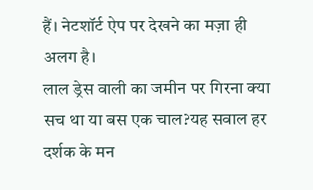हैं। नेटशॉर्ट ऐप पर देखने का मज़ा ही अलग है।
लाल ड्रेस वाली का जमीन पर गिरना क्या सच था या बस एक चाल?यह सवाल हर दर्शक के मन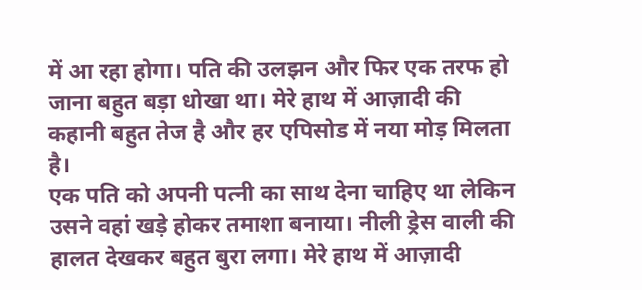में आ रहा होगा। पति की उलझन और फिर एक तरफ हो जाना बहुत बड़ा धोखा था। मेरे हाथ में आज़ादी की कहानी बहुत तेज है और हर एपिसोड में नया मोड़ मिलता है।
एक पति को अपनी पत्नी का साथ देना चाहिए था लेकिन उसने वहां खड़े होकर तमाशा बनाया। नीली ड्रेस वाली की हालत देखकर बहुत बुरा लगा। मेरे हाथ में आज़ादी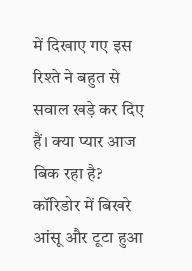में दिखाए गए इस रिश्ते ने बहुत से सवाल खड़े कर दिए हैं। क्या प्यार आज बिक रहा है?
कॉरिडोर में बिखरे आंसू और टूटा हुआ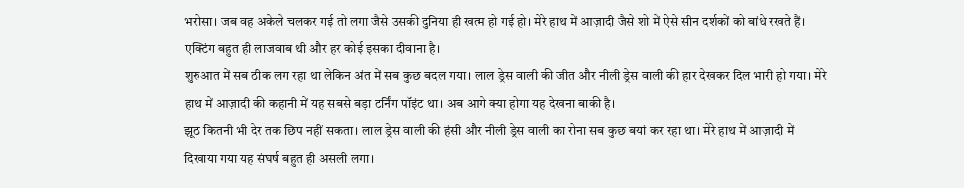भरोसा। जब वह अकेले चलकर गई तो लगा जैसे उसकी दुनिया ही खत्म हो गई हो। मेरे हाथ में आज़ादी जैसे शो में ऐसे सीन दर्शकों को बांधे रखते हैं। एक्टिंग बहुत ही लाजवाब थी और हर कोई इसका दीवाना है।
शुरुआत में सब ठीक लग रहा था लेकिन अंत में सब कुछ बदल गया। लाल ड्रेस वाली की जीत और नीली ड्रेस वाली की हार देखकर दिल भारी हो गया। मेरे हाथ में आज़ादी की कहानी में यह सबसे बड़ा टर्निंग पॉइंट था। अब आगे क्या होगा यह देखना बाकी है।
झूठ कितनी भी देर तक छिप नहीं सकता। लाल ड्रेस वाली की हंसी और नीली ड्रेस वाली का रोना सब कुछ बयां कर रहा था। मेरे हाथ में आज़ादी में दिखाया गया यह संघर्ष बहुत ही असली लगा।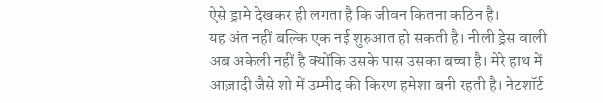ऐसे ड्रामे देखकर ही लगता है कि जीवन कितना कठिन है।
यह अंत नहीं बल्कि एक नई शुरुआत हो सकती है। नीली ड्रेस वाली अब अकेली नहीं है क्योंकि उसके पास उसका बच्चा है। मेरे हाथ में आज़ादी जैसे शो में उम्मीद की किरण हमेशा बनी रहती है। नेटशॉर्ट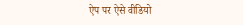ऐप पर ऐसे वीडियो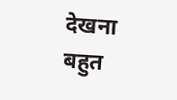देखना बहुत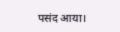पसंद आया।